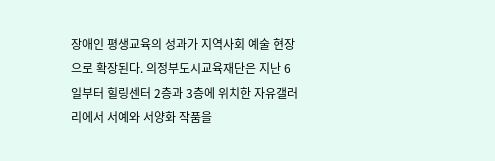장애인 평생교육의 성과가 지역사회 예술 현장으로 확장된다. 의정부도시교육재단은 지난 6일부터 힐링센터 2층과 3층에 위치한 자유갤러리에서 서예와 서양화 작품을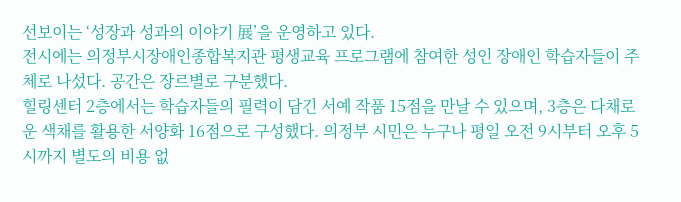선보이는 ‘성장과 성과의 이야기 展’을 운영하고 있다.
전시에는 의정부시장애인종합복지관 평생교육 프로그램에 참여한 성인 장애인 학습자들이 주체로 나섰다. 공간은 장르별로 구분했다.
힐링센터 2층에서는 학습자들의 필력이 담긴 서예 작품 15점을 만날 수 있으며, 3층은 다채로운 색채를 활용한 서양화 16점으로 구성했다. 의정부 시민은 누구나 평일 오전 9시부터 오후 5시까지 별도의 비용 없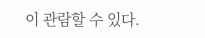이 관람할 수 있다.